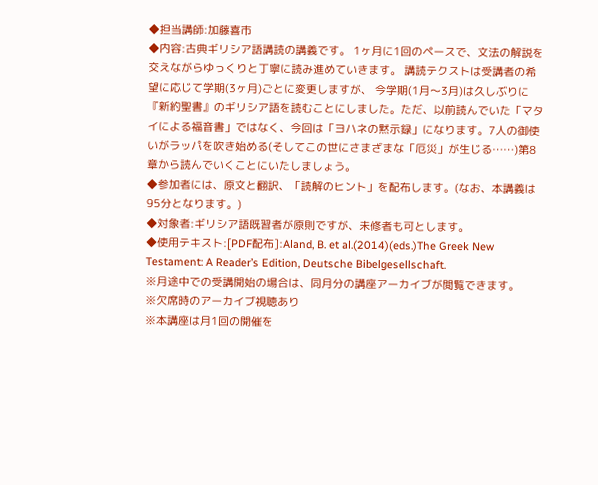◆担当講師:加藤喜市
◆内容:古典ギリシア語講読の講義です。 1ヶ月に1回のペースで、文法の解説を交えながらゆっくりと丁寧に読み進めていきます。 講読テクストは受講者の希望に応じて学期(3ヶ月)ごとに変更しますが、 今学期(1月〜3月)は久しぶりに『新約聖書』のギリシア語を読むことにしました。ただ、以前読んでいた「マタイによる福音書」ではなく、今回は「ヨハネの黙示録」になります。7人の御使いがラッパを吹き始める(そしてこの世にさまざまな「厄災」が生じる……)第8章から読んでいくことにいたしましょう。
◆参加者には、原文と翻訳、「読解のヒント」を配布します。(なお、本講義は95分となります。)
◆対象者:ギリシア語既習者が原則ですが、未修者も可とします。
◆使用テキスト:[PDF配布]:Aland, B. et al.(2014)(eds.)The Greek New Testament: A Reader’s Edition, Deutsche Bibelgesellschaft.
※月途中での受講開始の場合は、同月分の講座アーカイブが閲覧できます。
※欠席時のアーカイブ視聴あり
※本講座は月1回の開催を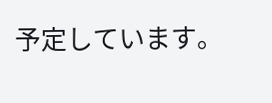予定しています。